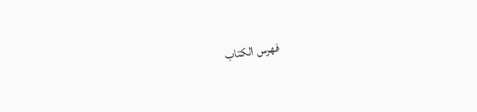فهرس الكتاب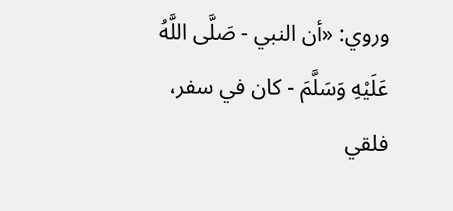وروي: «أن النبي - صَلَّى اللَّهُ عَلَيْهِ وَسَلَّمَ - كان في سفر، فلقي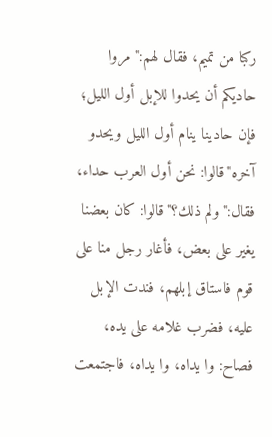ركبا من تميم، فقال لهم:"مروا حاديكم أن يحدوا للإبل أول الليل؛ فإن حادينا ينام أول الليل ويحدو آخره"قالوا: نحن أول العرب حداء، فقال:"ولم ذلك؟"قالوا: كان بعضنا يغير على بعض، فأغار رجل منا على قوم فاستاق إبلهم، فندت الإبل عليه، فضرب غلامه على يده، فصاح: وا يداه، وا يداه، فاجتمعت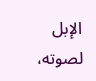الإبل لصوته،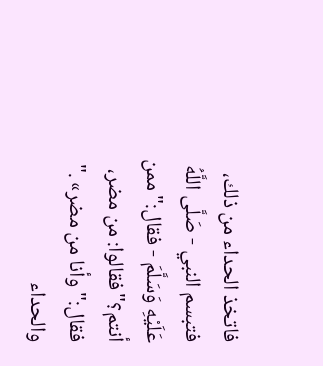فاتخذ الحداء من ذلك، فتبسم النبي - صَلَّى اللَّهُ عَلَيْهِ وَسَلَّمَ - فقال:"ممن أنتم؟"فقالوا: من مضر، فقال:"وأنا من مضر» ."
والحداء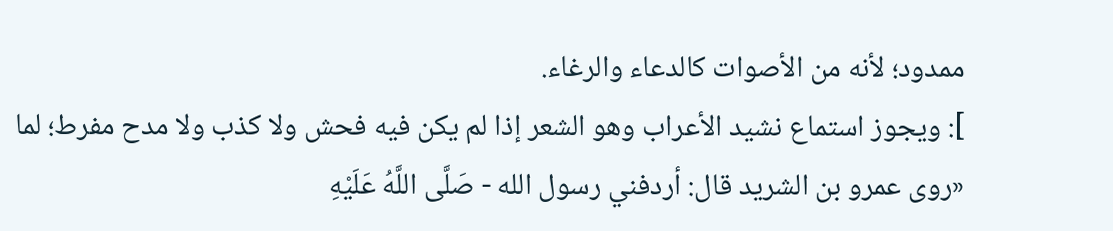ممدود؛ لأنه من الأصوات كالدعاء والرغاء.
]: ويجوز استماع نشيد الأعراب وهو الشعر إذا لم يكن فيه فحش ولا كذب ولا مدح مفرط؛ لما «روى عمرو بن الشريد قال: أردفني رسول الله - صَلَّى اللَّهُ عَلَيْهِ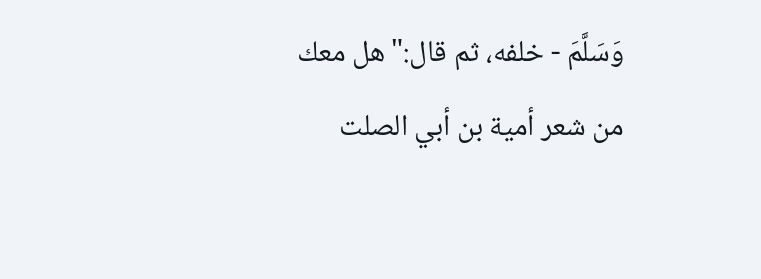وَسَلَّمَ - خلفه، ثم قال:"هل معك من شعر أمية بن أبي الصلت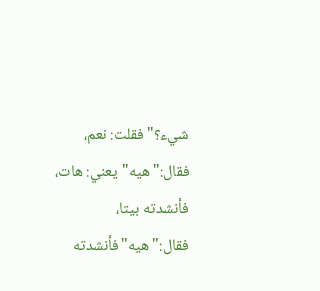شيء؟"فقلت: نعم، فقال:"هيه"يعني: هات، فأنشدته بيتا، فقال:"هيه"فأنشدته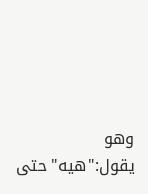وهو يقول:"هيه"حتى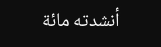أنشدته مائة